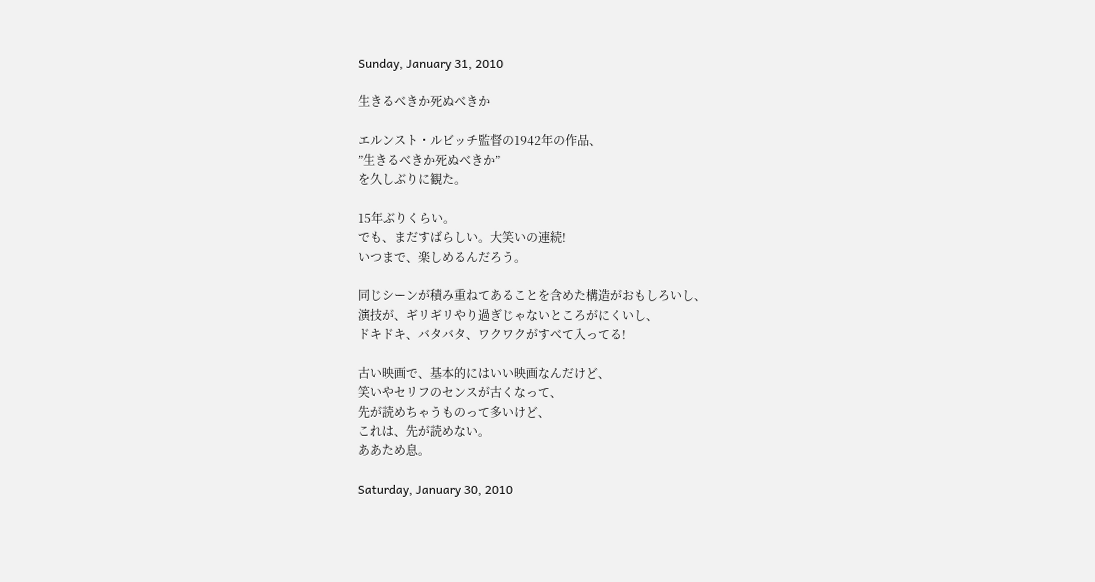Sunday, January 31, 2010

生きるべきか死ぬべきか

エルンスト・ルビッチ監督の1942年の作品、
”生きるべきか死ぬべきか”
を久しぶりに観た。

15年ぶりくらい。
でも、まだすばらしい。大笑いの連続!
いつまで、楽しめるんだろう。

同じシーンが積み重ねてあることを含めた構造がおもしろいし、
演技が、ギリギリやり過ぎじゃないところがにくいし、
ドキドキ、バタバタ、ワクワクがすべて入ってる!

古い映画で、基本的にはいい映画なんだけど、
笑いやセリフのセンスが古くなって、
先が読めちゃうものって多いけど、
これは、先が読めない。
ああため息。

Saturday, January 30, 2010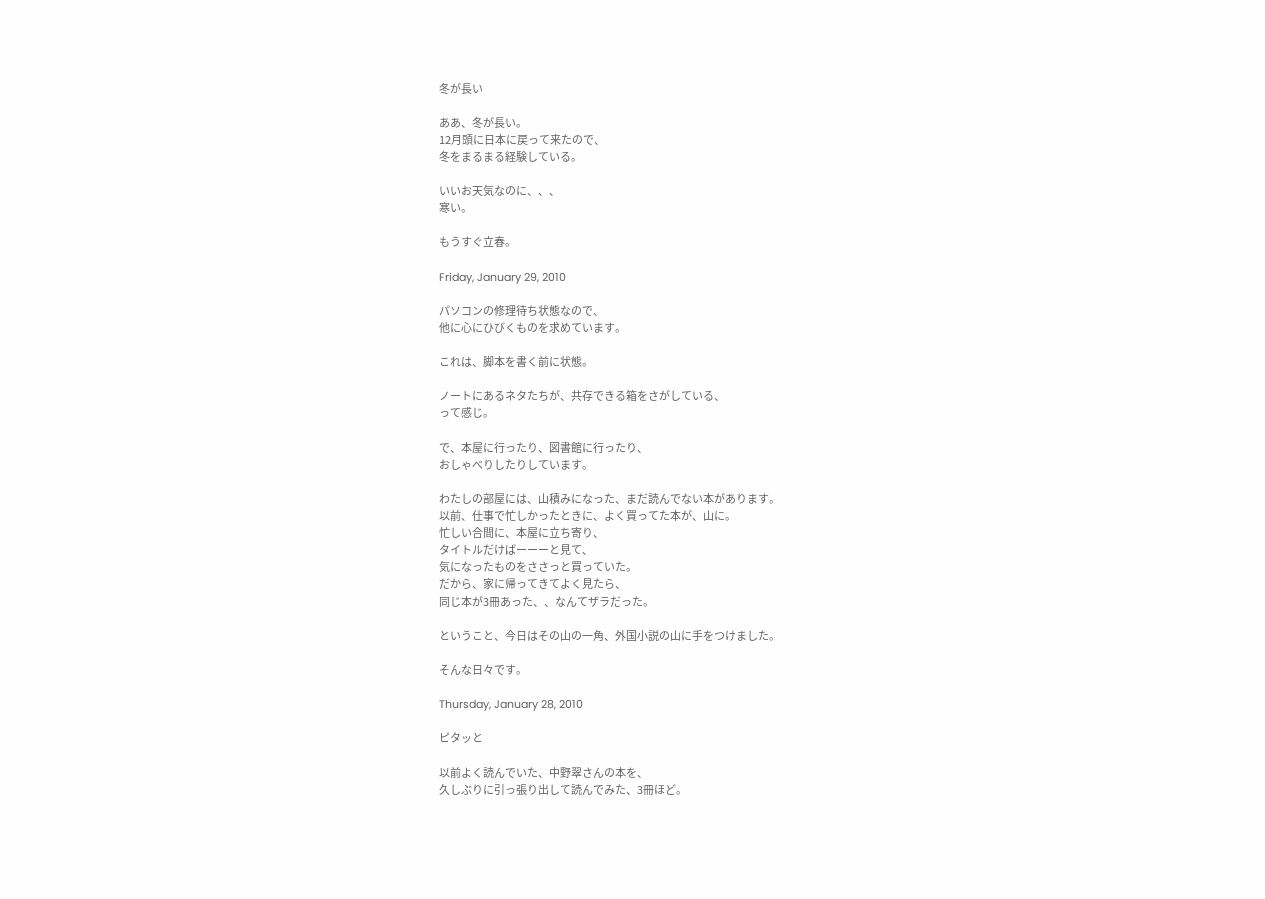冬が長い

ああ、冬が長い。
12月頭に日本に戻って来たので、
冬をまるまる経験している。

いいお天気なのに、、、
寒い。

もうすぐ立春。

Friday, January 29, 2010

パソコンの修理待ち状態なので、
他に心にひびくものを求めています。

これは、脚本を書く前に状態。

ノートにあるネタたちが、共存できる箱をさがしている、
って感じ。

で、本屋に行ったり、図書館に行ったり、
おしゃべりしたりしています。

わたしの部屋には、山積みになった、まだ読んでない本があります。
以前、仕事で忙しかったときに、よく買ってた本が、山に。
忙しい合間に、本屋に立ち寄り、
タイトルだけばーーーと見て、
気になったものをささっと買っていた。
だから、家に帰ってきてよく見たら、
同じ本が3冊あった、、なんてザラだった。

ということ、今日はその山の一角、外国小説の山に手をつけました。

そんな日々です。

Thursday, January 28, 2010

ピタッと

以前よく読んでいた、中野翠さんの本を、
久しぶりに引っ張り出して読んでみた、3冊ほど。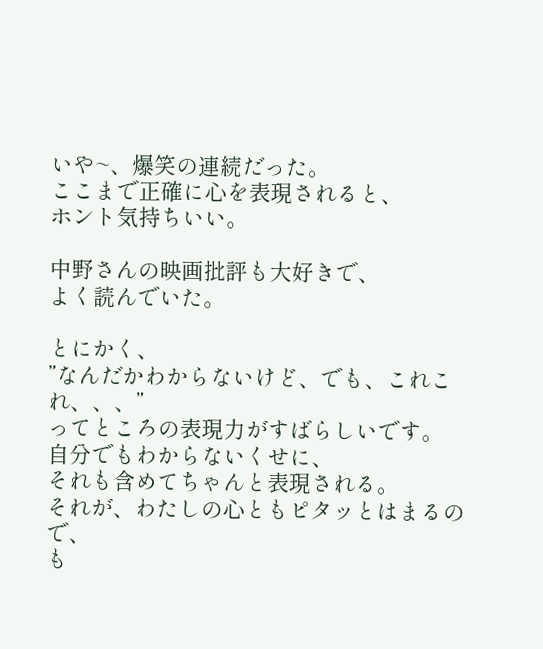いや~、爆笑の連続だった。
ここまで正確に心を表現されると、
ホント気持ちいい。

中野さんの映画批評も大好きで、
よく読んでいた。

とにかく、
”なんだかわからないけど、でも、これこれ、、、”
ってところの表現力がすばらしいです。
自分でもわからないくせに、
それも含めてちゃんと表現される。
それが、わたしの心ともピタッとはまるので、
も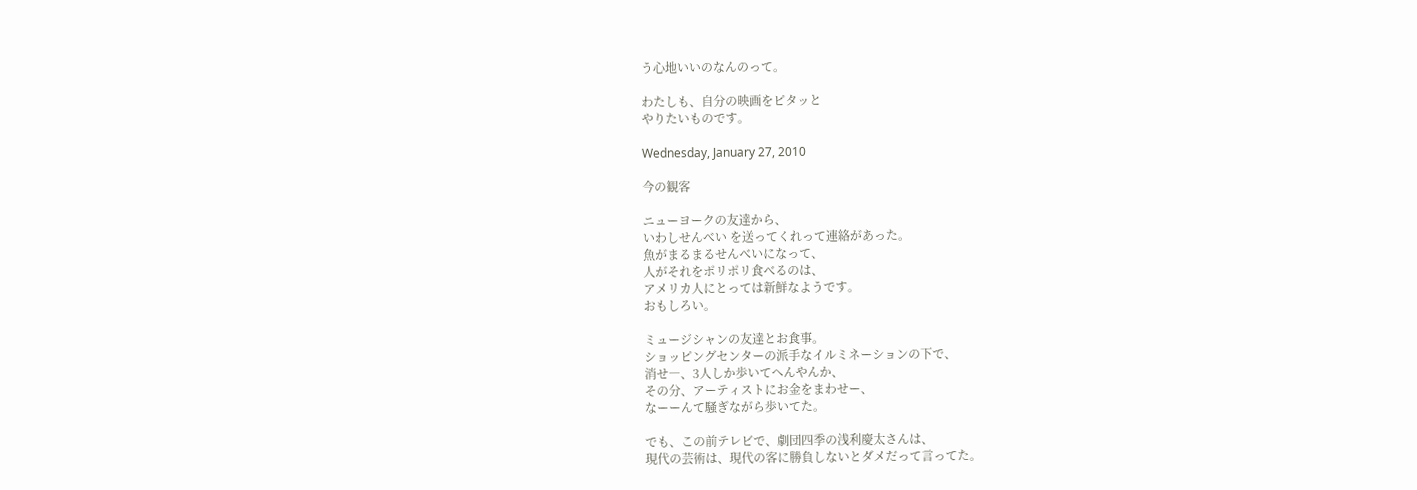う心地いいのなんのって。

わたしも、自分の映画をピタッと
やりたいものです。

Wednesday, January 27, 2010

今の観客

ニューヨークの友達から、
いわしせんべい を送ってくれって連絡があった。
魚がまるまるせんべいになって、
人がそれをポリポリ食べるのは、
アメリカ人にとっては新鮮なようです。
おもしろい。

ミュージシャンの友達とお食事。
ショッピングセンターの派手なイルミネーションの下で、
消せ―、3人しか歩いてへんやんか、
その分、アーティストにお金をまわせー、
なーーんて騒ぎながら歩いてた。

でも、この前テレビで、劇団四季の浅利慶太さんは、
現代の芸術は、現代の客に勝負しないとダメだって言ってた。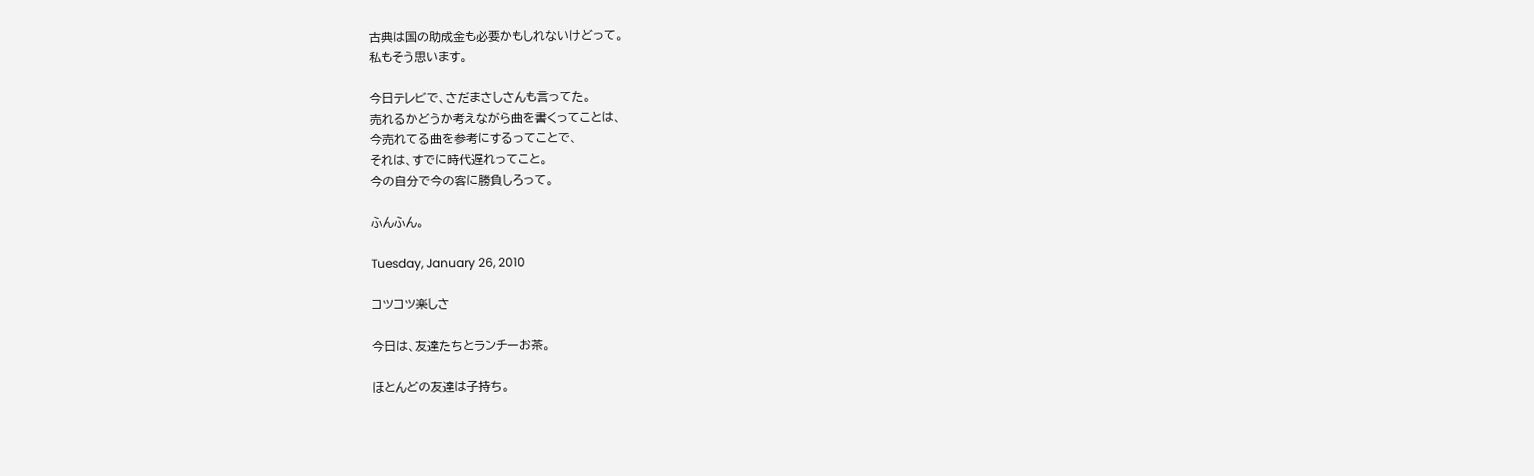古典は国の助成金も必要かもしれないけどって。
私もそう思います。

今日テレビで、さだまさしさんも言ってた。
売れるかどうか考えながら曲を書くってことは、
今売れてる曲を参考にするってことで、
それは、すでに時代遅れってこと。
今の自分で今の客に勝負しろって。

ふんふん。

Tuesday, January 26, 2010

コツコツ楽しさ

今日は、友達たちとランチーお茶。

ほとんどの友達は子持ち。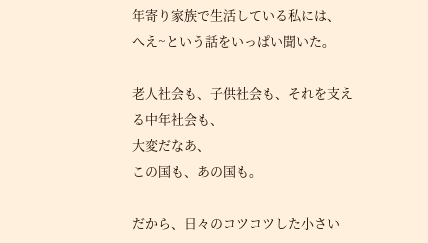年寄り家族で生活している私には、
へえ~という話をいっぱい聞いた。

老人社会も、子供社会も、それを支える中年社会も、
大変だなあ、
この国も、あの国も。

だから、日々のコツコツした小さい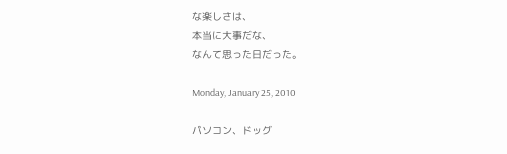な楽しさは、
本当に大事だな、
なんて思った日だった。

Monday, January 25, 2010

パソコン、ドッグ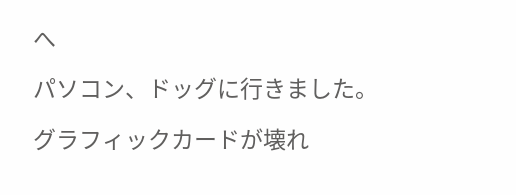へ

パソコン、ドッグに行きました。

グラフィックカードが壊れ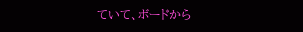ていて、ボードから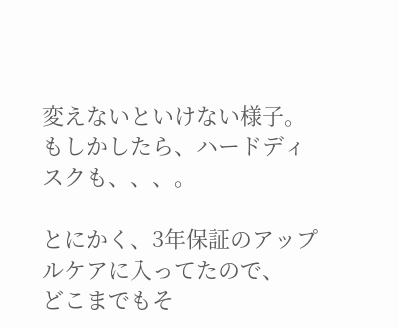変えないといけない様子。
もしかしたら、ハードディスクも、、、。

とにかく、3年保証のアップルケアに入ってたので、
どこまでもそ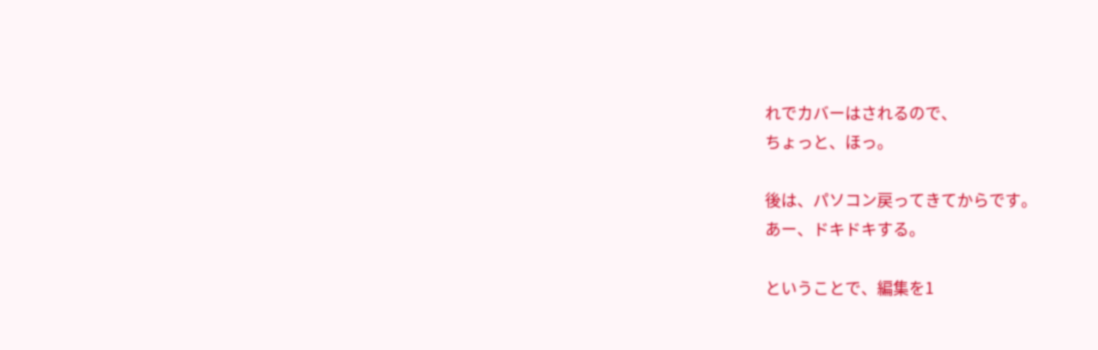れでカバーはされるので、
ちょっと、ほっ。

後は、パソコン戻ってきてからです。
あー、ドキドキする。

ということで、編集を1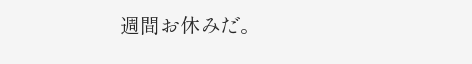週間お休みだ。